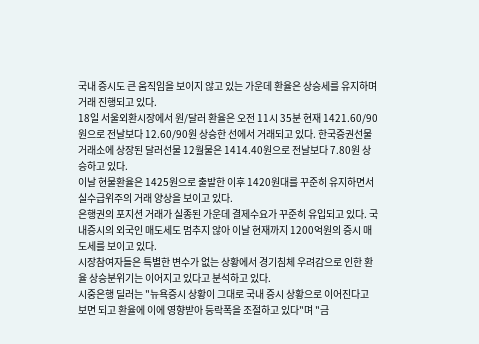국내 증시도 큰 움직임을 보이지 않고 있는 가운데 환율은 상승세를 유지하며 거래 진행되고 있다.
18일 서울외환시장에서 원/달러 환율은 오전 11시 35분 현재 1421.60/90원으로 전날보다 12.60/90원 상승한 선에서 거래되고 있다. 한국증권선물거래소에 상장된 달러선물 12월물은 1414.40원으로 전날보다 7.80원 상승하고 있다.
이날 현물환율은 1425원으로 출발한 이후 1420원대를 꾸준히 유지하면서 실수급위주의 거래 양상을 보이고 있다.
은행권의 포지션 거래가 실종된 가운데 결제수요가 꾸준히 유입되고 있다. 국내증시의 외국인 매도세도 멈추지 않아 이날 현재까지 1200억원의 증시 매도세를 보이고 있다.
시장참여자들은 특별한 변수가 없는 상황에서 경기침체 우려감으로 인한 환율 상승분위기는 이어지고 있다고 분석하고 있다.
시중은행 딜러는 "뉴욕증시 상황이 그대로 국내 증시 상황으로 이어진다고 보면 되고 환율에 이에 영향받아 등락폭을 조절하고 있다"며 "금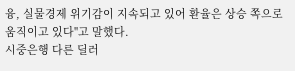융, 실물경제 위기감이 지속되고 있어 환율은 상승 쪽으로 움직이고 있다"고 말했다.
시중은행 다른 딜러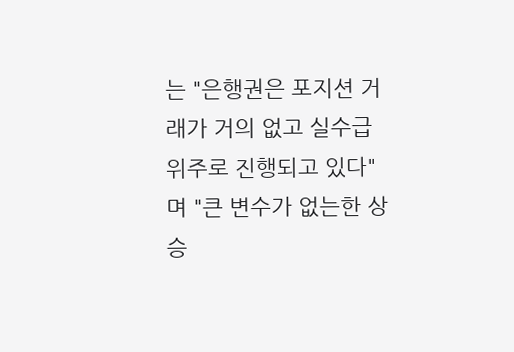는 "은행권은 포지션 거래가 거의 없고 실수급 위주로 진행되고 있다"며 "큰 변수가 없는한 상승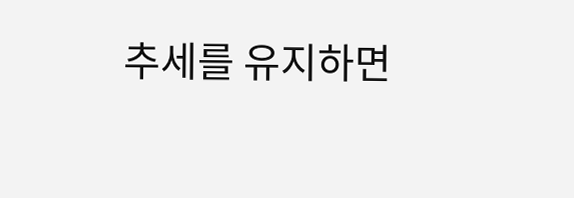추세를 유지하면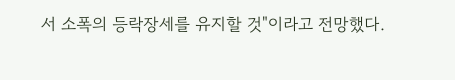서 소폭의 등락장세를 유지할 것"이라고 전망했다.